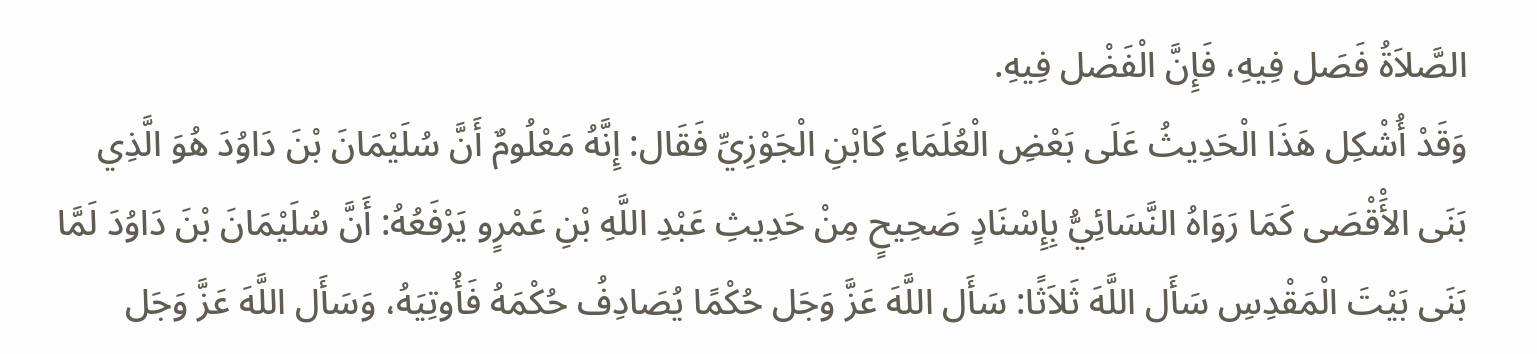الصَّلاَةُ فَصَل فِيهِ، فَإِنَّ الْفَضْل فِيهِ.
وَقَدْ أُشْكِل هَذَا الْحَدِيثُ عَلَى بَعْضِ الْعُلَمَاءِ كَابْنِ الْجَوْزِيِّ فَقَال: إِنَّهُ مَعْلُومٌ أَنَّ سُلَيْمَانَ بْنَ دَاوُدَ هُوَ الَّذِي بَنَى الأَْقْصَى كَمَا رَوَاهُ النَّسَائِيُّ بِإِسْنَادٍ صَحِيحٍ مِنْ حَدِيثِ عَبْدِ اللَّهِ بْنِ عَمْرٍو يَرْفَعُهُ: أَنَّ سُلَيْمَانَ بْنَ دَاوُدَ لَمَّا بَنَى بَيْتَ الْمَقْدِسِ سَأَل اللَّهَ ثَلاَثًا: سَأَل اللَّهَ عَزَّ وَجَل حُكْمًا يُصَادِفُ حُكْمَهُ فَأُوتِيَهُ، وَسَأَل اللَّهَ عَزَّ وَجَل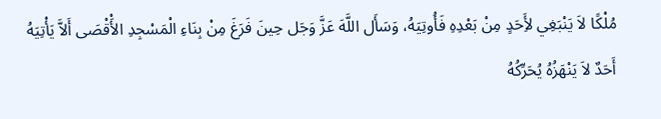مُلْكًا لاَ يَنْبَغِي لأَِحَدٍ مِنْ بَعْدِهِ فَأُوتِيَهُ، وَسَأَل اللَّهَ عَزَّ وَجَل حِينَ فَرَغَ مِنْ بِنَاءِ الْمَسْجِدِ الأَْقْصَى أَلاَّ يَأْتِيَهُ أَحَدٌ لاَ يَنْهَزُهُ يُحَرِّكُهُ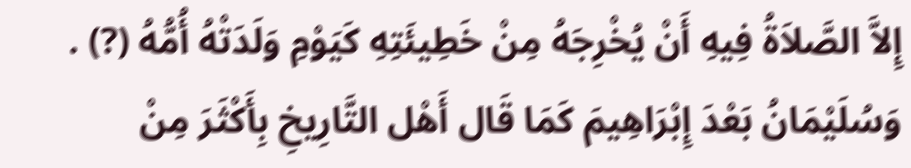إِلاَّ الصَّلاَةُ فِيهِ أَنْ يُخْرِجَهُ مِنْ خَطِيئَتِهِ كَيَوْمِ وَلَدَتْهُ أُمُّهُ (?) .
وَسُلَيْمَانُ بَعْدَ إِبْرَاهِيمَ كَمَا قَال أَهْل التَّارِيخِ بِأَكْثَرَ مِنْ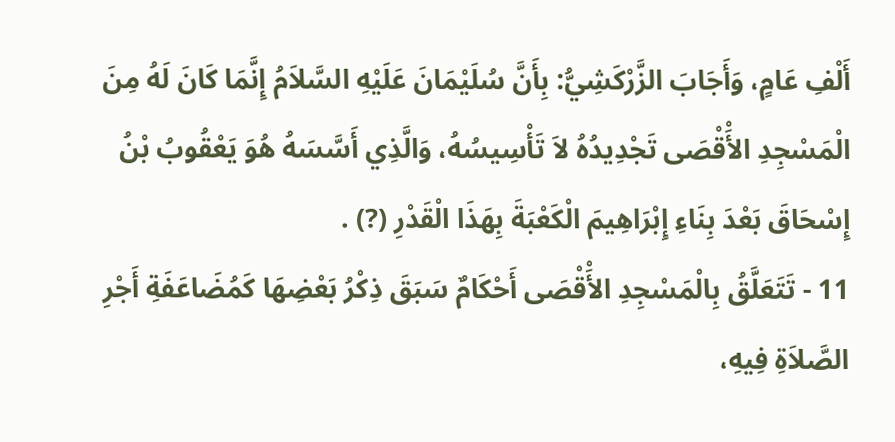أَلْفِ عَامٍ، وَأَجَابَ الزَّرْكَشِيُّ: بِأَنَّ سُلَيْمَانَ عَلَيْهِ السَّلاَمُ إِنَّمَا كَانَ لَهُ مِنَ الْمَسْجِدِ الأَْقْصَى تَجْدِيدُهُ لاَ تَأْسِيسُهُ، وَالَّذِي أَسَّسَهُ هُوَ يَعْقُوبُ بْنُ إِسْحَاقَ بَعْدَ بِنَاءِ إِبْرَاهِيمَ الْكَعْبَةَ بِهَذَا الْقَدْرِ (?) .
11 - تَتَعَلَّقُ بِالْمَسْجِدِ الأَْقْصَى أَحْكَامٌ سَبَقَ ذِكْرُ بَعْضِهَا كَمُضَاعَفَةِ أَجْرِ الصَّلاَةِ فِيهِ،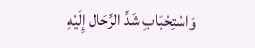وَاسْتِحْبَابِ شَدِّ الرِّحَال إِلَيْهِ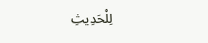لِلْحَدِيثِ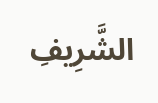الشَّرِيفِ